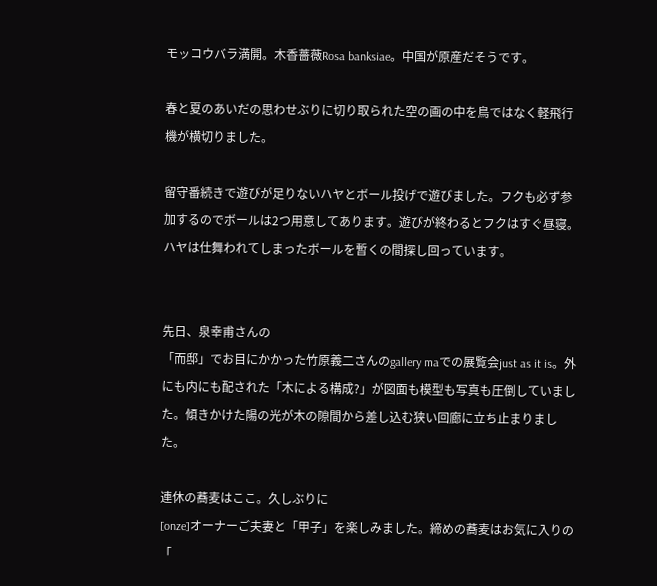モッコウバラ満開。木香薔薇Rosa banksiae。中国が原産だそうです。

春と夏のあいだの思わせぶりに切り取られた空の画の中を鳥ではなく軽飛行機が横切りました。

留守番続きで遊びが足りないハヤとボール投げで遊びました。フクも必ず参加するのでボールは2つ用意してあります。遊びが終わるとフクはすぐ昼寝。ハヤは仕舞われてしまったボールを暫くの間探し回っています。


先日、泉幸甫さんの
「而邸」でお目にかかった竹原義二さんのgallery maでの展覧会just as it is。外にも内にも配された「木による構成?」が図面も模型も写真も圧倒していました。傾きかけた陽の光が木の隙間から差し込む狭い回廊に立ち止まりました。

連休の蕎麦はここ。久しぶりに
[onze]オーナーご夫妻と「甲子」を楽しみました。締めの蕎麦はお気に入りの「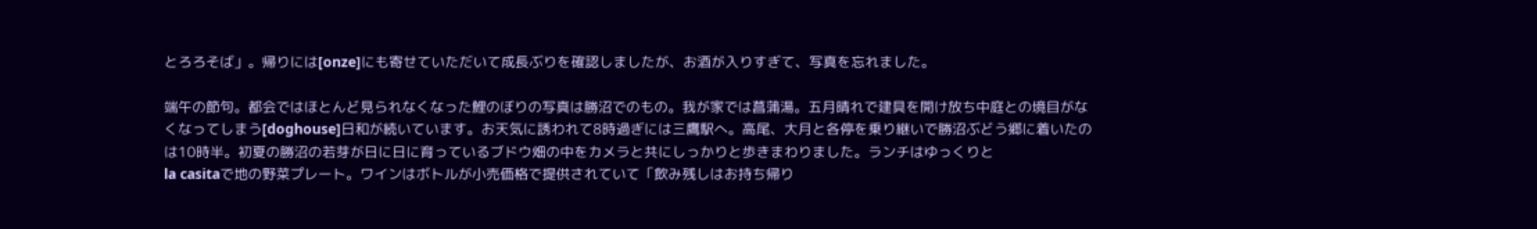とろろそば」。帰りには[onze]にも寄せていただいて成長ぶりを確認しましたが、お酒が入りすぎて、写真を忘れました。

端午の節句。都会ではほとんど見られなくなった鯉のぼりの写真は勝沼でのもの。我が家では菖蒲湯。五月晴れで建具を開け放ち中庭との境目がなくなってしまう[doghouse]日和が続いています。お天気に誘われて8時過ぎには三鷹駅へ。高尾、大月と各停を乗り継いで勝沼ぶどう郷に着いたのは10時半。初夏の勝沼の若芽が日に日に育っているブドウ畑の中をカメラと共にしっかりと歩きまわりました。ランチはゆっくりと
la casitaで地の野菜プレート。ワインはボトルが小売価格で提供されていて「飲み残しはお持ち帰り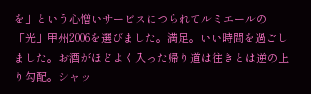を」という心憎いサービスにつられてルミエールの「光」甲州2006を選びました。満足。いい時間を過ごしました。お酒がほどよく入った帰り道は往きとは逆の上り勾配。シャッ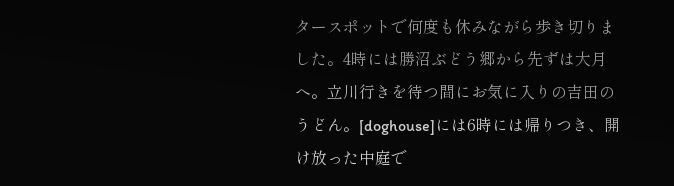タースポットで何度も休みながら歩き切りました。4時には勝沼ぶどう郷から先ずは大月へ。立川行きを待つ間にお気に入りの吉田のうどん。[doghouse]には6時には帰りつき、開け放った中庭で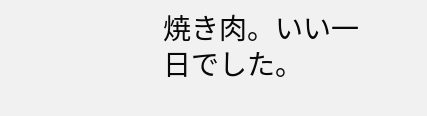焼き肉。いい一日でした。